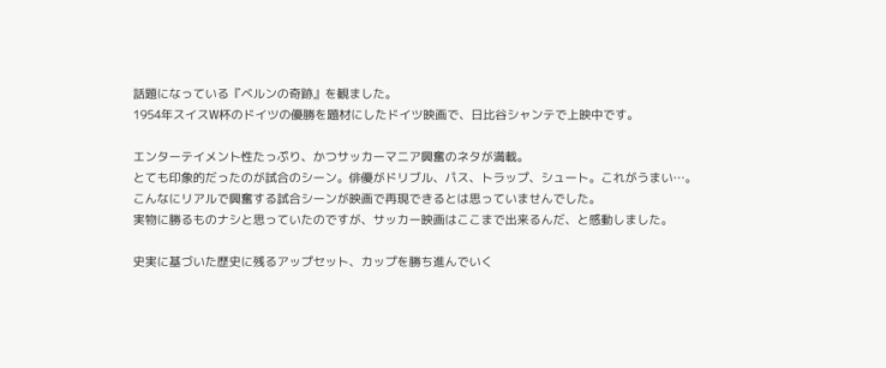話題になっている『ベルンの奇跡』を観ました。
1954年スイスW杯のドイツの優勝を題材にしたドイツ映画で、日比谷シャンテで上映中です。

エンターテイメント性たっぷり、かつサッカーマニア興奮のネタが満載。
とても印象的だったのが試合のシーン。俳優がドリブル、パス、トラップ、シュート。これがうまい…。
こんなにリアルで興奮する試合シーンが映画で再現できるとは思っていませんでした。
実物に勝るものナシと思っていたのですが、サッカー映画はここまで出来るんだ、と感動しました。

史実に基づいた歴史に残るアップセット、カップを勝ち進んでいく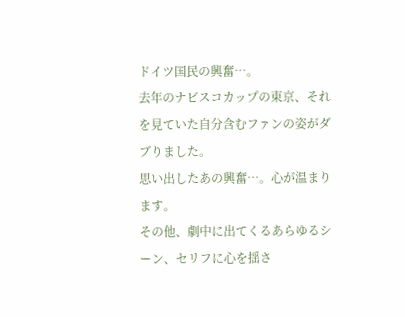ドイツ国民の興奮…。
去年のナビスコカップの東京、それを見ていた自分含むファンの姿がダブりました。
思い出したあの興奮…。心が温まります。
その他、劇中に出てくるあらゆるシーン、セリフに心を揺さ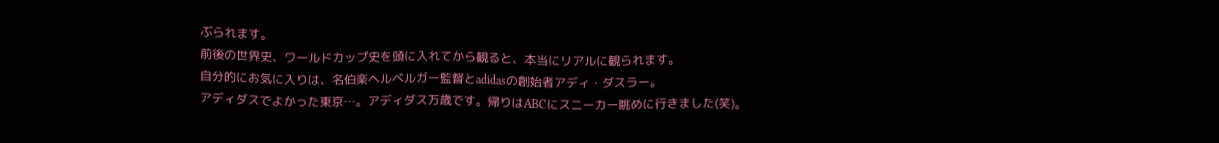ぶられます。
前後の世界史、ワールドカップ史を頭に入れてから観ると、本当にリアルに観られます。
自分的にお気に入りは、名伯楽ヘルベルガー監督とadidasの創始者アディ・ダスラー。
アディダスでよかった東京…。アディダス万歳です。帰りはABCにスニーカー眺めに行きました(笑)。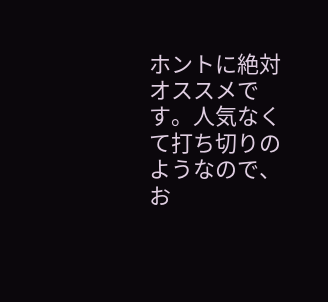ホントに絶対オススメです。人気なくて打ち切りのようなので、お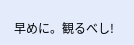早めに。観るべし!